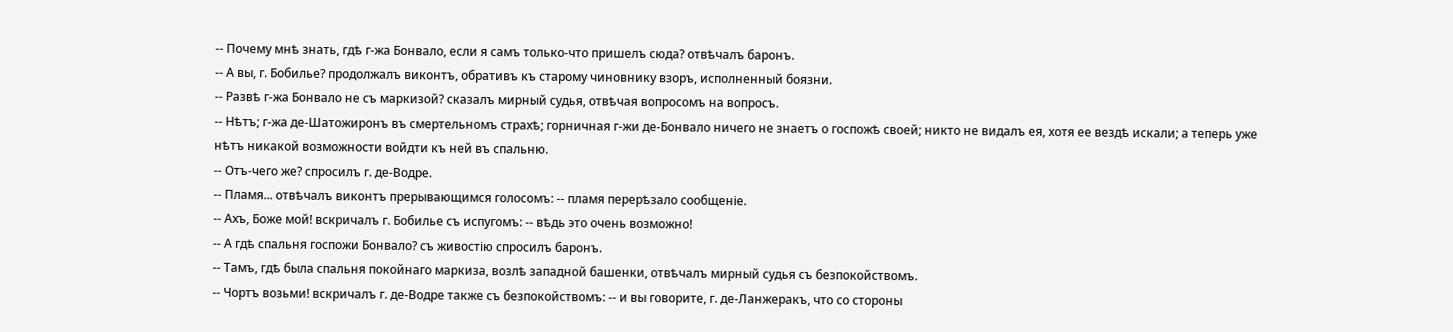-- Почему мнѣ знать, гдѣ г-жа Бонвало, если я самъ только-что пришелъ сюда? отвѣчалъ баронъ.
-- А вы, г. Бобилье? продолжалъ виконтъ, обративъ къ старому чиновнику взоръ, исполненный боязни.
-- Развѣ г-жа Бонвало не съ маркизой? сказалъ мирный судья, отвѣчая вопросомъ на вопросъ.
-- Нѣтъ; г-жа де-Шатожиронъ въ смертельномъ страхѣ; горничная г-жи де-Бонвало ничего не знаетъ о госпожѣ своей; никто не видалъ ея, хотя ее вездѣ искали; а теперь уже нѣтъ никакой возможности войдти къ ней въ спальню.
-- Отъ-чего же? спросилъ г. де-Водре.
-- Пламя... отвѣчалъ виконтъ прерывающимся голосомъ: -- пламя перерѣзало сообщеніе.
-- Ахъ, Боже мой! вскричалъ г. Бобилье съ испугомъ: -- вѣдь это очень возможно!
-- А гдѣ спальня госпожи Бонвало? съ живостію спросилъ баронъ.
-- Тамъ, гдѣ была спальня покойнаго маркиза, возлѣ западной башенки, отвѣчалъ мирный судья съ безпокойствомъ.
-- Чортъ возьми! вскричалъ г. де-Водре также съ безпокойствомъ: -- и вы говорите, г. де-Ланжеракъ, что со стороны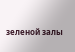зеленой залы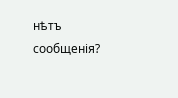нѣтъ сообщенія?